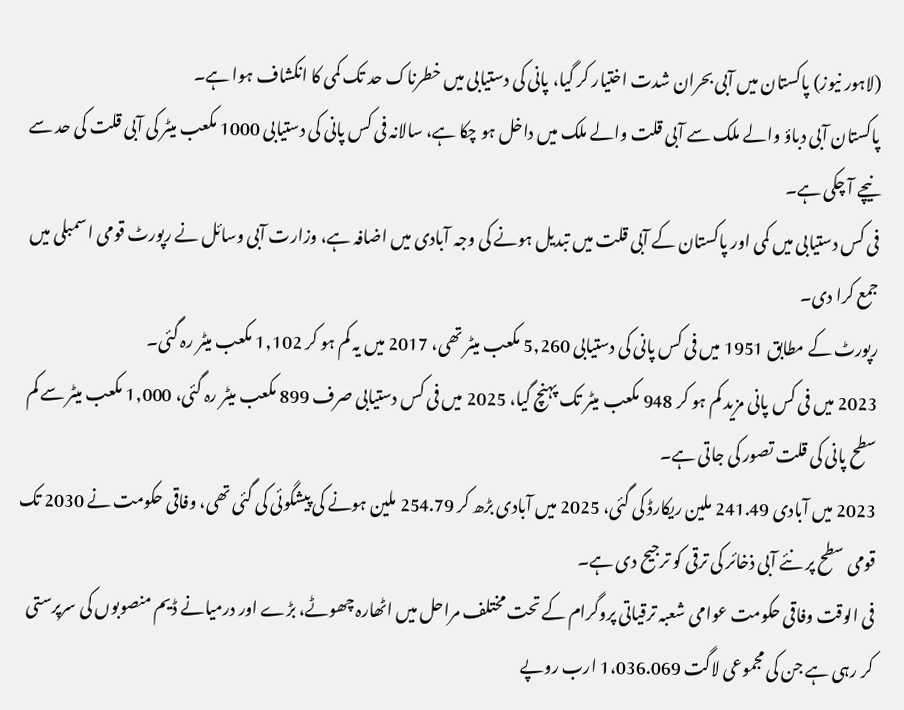(لاہور نیوز) پاکستان میں آبی بحران شدت اختیار کر گیا، پانی کی دستیابی میں خطرناک حد تک کمی کا انکشاف ہوا ہے۔
پاکستان آبی دباؤ والے ملک سے آبی قلت والے ملک میں داخل ہو چکا ہے، سالانہ فی کس پانی کی دستیابی 1000 مکعب میٹر کی آبی قلت کی حد سے نیچے آ چکی ہے۔
فی کس دستیابی میں کمی اور پاکستان کے آبی قلت میں تبدیل ہونے کی وجہ آبادی میں اضافہ ہے، وزارت آبی وسائل نے رپورٹ قومی اسمبلی میں جمع کرا دی۔
رپورٹ کے مطابق 1951 میں فی کس پانی کی دستیابی 5,260 مکعب میٹر تھی، 2017 میں یہ کم ہو کر 1,102 مکعب میٹر رہ گئی۔
2023 میں فی کس پانی مزید کم ہو کر 948 مکعب میٹر تک پہنچ گیا، 2025 میں فی کس دستیابی صرف 899 مکعب میٹر رہ گئی، 1,000 مکعب میٹر سے کم سطح پانی کی قلت تصور کی جاتی ہے۔
2023 میں آبادی 241.49 ملین ریکارڈ کی گئی، 2025 میں آبادی بڑھ کر 254.79 ملین ہونے کی پیشگوئی کی گئی تھی، وفاقی حکومت نے 2030 تک قومی سطح پر نئے آبی ذخائر کی ترقی کو ترجیح دی ہے۔
فی الوقت وفاقی حکومت عوامی شعبہ ترقیاتی پروگرام کے تحت مختلف مراحل میں اٹھارہ چھوٹے، بڑے اور درمیانے ڈیم منصوبوں کی سرپرستی کر رہی ہے جن کی مجموعی لاگت 1،036.069 ارب روپے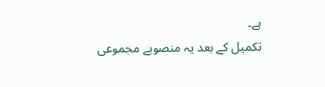ہے۔
تکمیل کے بعد یہ منصوبے مجموعی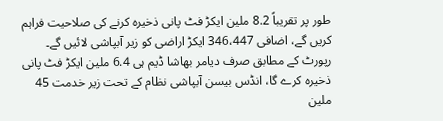طور پر تقریباً 8.2 ملین ایکڑ فٹ پانی ذخیرہ کرنے کی صلاحیت فراہم کریں گے، اضافی 346،447 ایکڑ اراضی کو زیر آبپاشی لائیں گے۔
رپورٹ کے مطابق صرف دیامر بھاشا ڈیم ہی 6.4 ملین ایکڑ فٹ پانی ذخیرہ کرے گا، انڈس بیسن آبپاشی نظام کے تحت زیر خدمت 45 ملین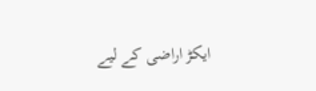ایکڑ اراضی کے لیے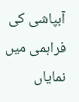آبپاشی کی فراہمی میں نمایاں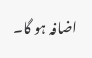اضافہ ہو گا۔